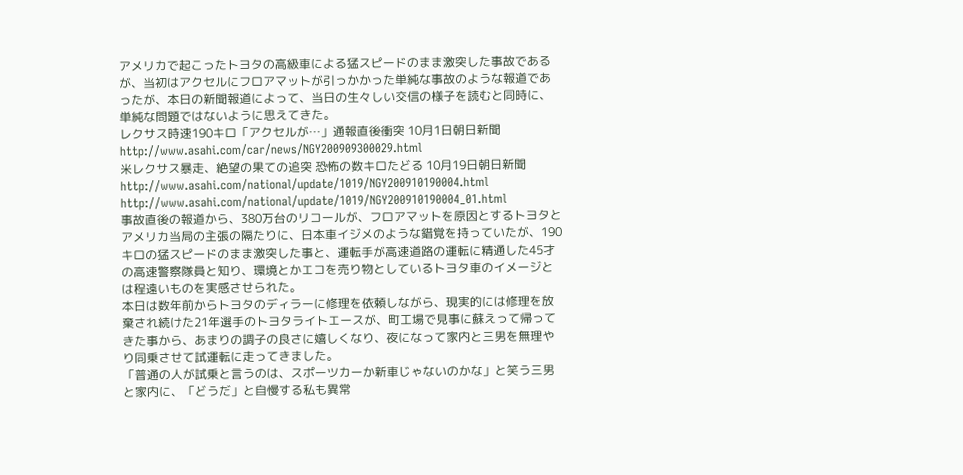アメリカで起こったトヨタの高級車による猛スピードのまま激突した事故であるが、当初はアクセルにフロアマットが引っかかった単純な事故のような報道であったが、本日の新聞報道によって、当日の生々しい交信の様子を読むと同時に、単純な問題ではないように思えてきた。
レクサス時速190キロ「アクセルが…」通報直後衝突 10月1日朝日新聞
http://www.asahi.com/car/news/NGY200909300029.html
米レクサス暴走、絶望の果ての追突 恐怖の数キロたどる 10月19日朝日新聞
http://www.asahi.com/national/update/1019/NGY200910190004.html
http://www.asahi.com/national/update/1019/NGY200910190004_01.html
事故直後の報道から、380万台のリコールが、フロアマットを原因とするトヨタとアメリカ当局の主張の隔たりに、日本車イジメのような錯覚を持っていたが、190キロの猛スピードのまま激突した事と、運転手が高速道路の運転に精通した45才の高速警察隊員と知り、環境とかエコを売り物としているトヨタ車のイメージとは程遠いものを実感させられた。
本日は数年前からトヨタのディラーに修理を依頼しながら、現実的には修理を放棄され続けた21年選手のトヨタライトエースが、町工場で見事に蘇えって帰ってきた事から、あまりの調子の良さに嬉しくなり、夜になって家内と三男を無理やり同乗させて試運転に走ってきました。
「普通の人が試乗と言うのは、スポーツカーか新車じゃないのかな」と笑う三男と家内に、「どうだ」と自慢する私も異常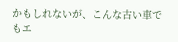かもしれないが、こんな古い車でもエ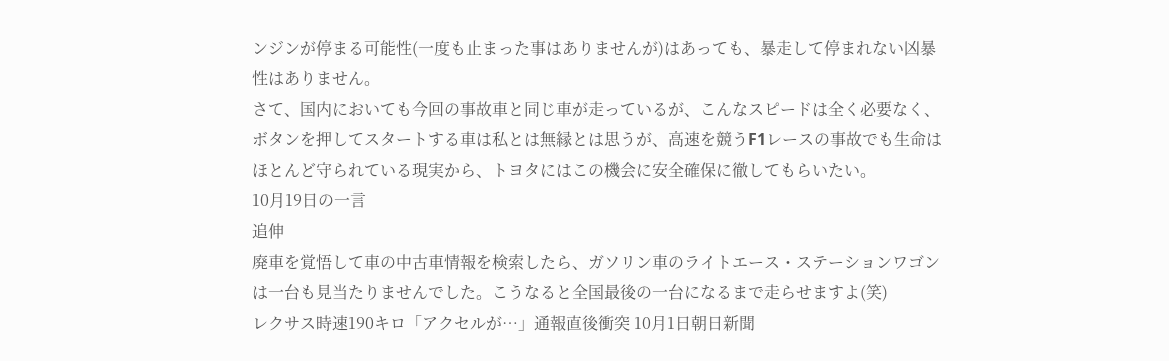ンジンが停まる可能性(一度も止まった事はありませんが)はあっても、暴走して停まれない凶暴性はありません。
さて、国内においても今回の事故車と同じ車が走っているが、こんなスピードは全く必要なく、ボタンを押してスタートする車は私とは無縁とは思うが、高速を競うF1レースの事故でも生命はほとんど守られている現実から、トヨタにはこの機会に安全確保に徹してもらいたい。
10月19日の一言
追伸
廃車を覚悟して車の中古車情報を検索したら、ガソリン車のライトエース・ステーションワゴンは一台も見当たりませんでした。こうなると全国最後の一台になるまで走らせますよ(笑)
レクサス時速190キロ「アクセルが…」通報直後衝突 10月1日朝日新聞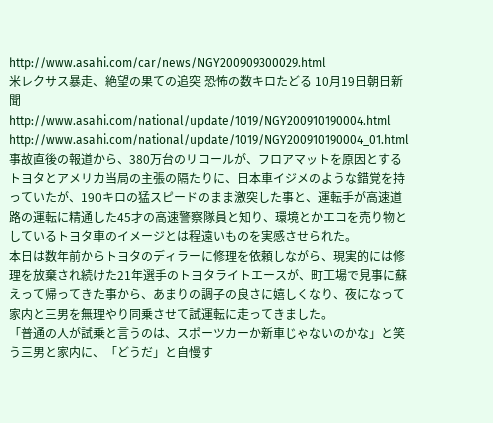http://www.asahi.com/car/news/NGY200909300029.html
米レクサス暴走、絶望の果ての追突 恐怖の数キロたどる 10月19日朝日新聞
http://www.asahi.com/national/update/1019/NGY200910190004.html
http://www.asahi.com/national/update/1019/NGY200910190004_01.html
事故直後の報道から、380万台のリコールが、フロアマットを原因とするトヨタとアメリカ当局の主張の隔たりに、日本車イジメのような錯覚を持っていたが、190キロの猛スピードのまま激突した事と、運転手が高速道路の運転に精通した45才の高速警察隊員と知り、環境とかエコを売り物としているトヨタ車のイメージとは程遠いものを実感させられた。
本日は数年前からトヨタのディラーに修理を依頼しながら、現実的には修理を放棄され続けた21年選手のトヨタライトエースが、町工場で見事に蘇えって帰ってきた事から、あまりの調子の良さに嬉しくなり、夜になって家内と三男を無理やり同乗させて試運転に走ってきました。
「普通の人が試乗と言うのは、スポーツカーか新車じゃないのかな」と笑う三男と家内に、「どうだ」と自慢す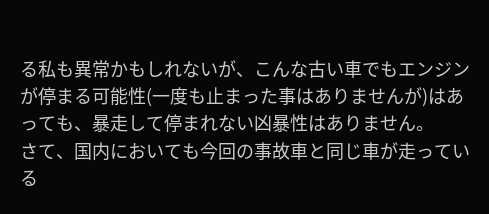る私も異常かもしれないが、こんな古い車でもエンジンが停まる可能性(一度も止まった事はありませんが)はあっても、暴走して停まれない凶暴性はありません。
さて、国内においても今回の事故車と同じ車が走っている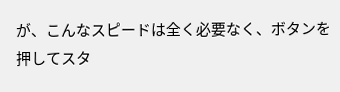が、こんなスピードは全く必要なく、ボタンを押してスタ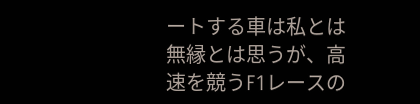ートする車は私とは無縁とは思うが、高速を競うF1レースの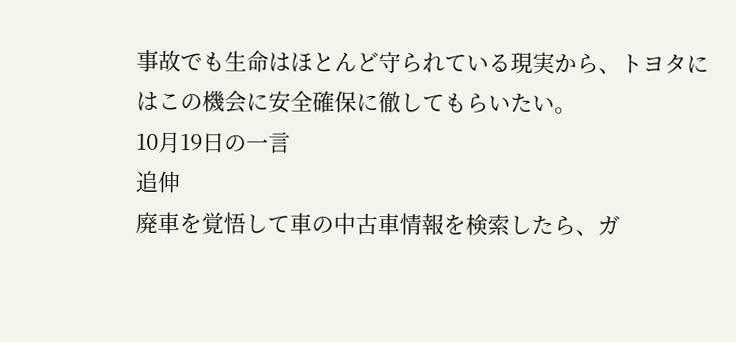事故でも生命はほとんど守られている現実から、トヨタにはこの機会に安全確保に徹してもらいたい。
10月19日の一言
追伸
廃車を覚悟して車の中古車情報を検索したら、ガ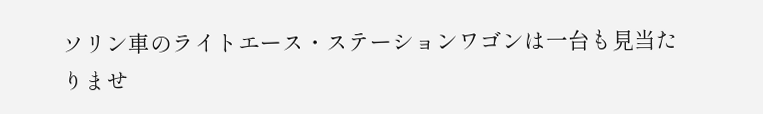ソリン車のライトエース・ステーションワゴンは一台も見当たりませ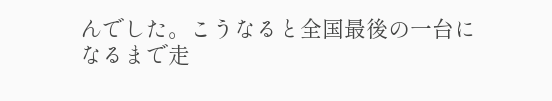んでした。こうなると全国最後の一台になるまで走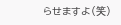らせますよ(笑)